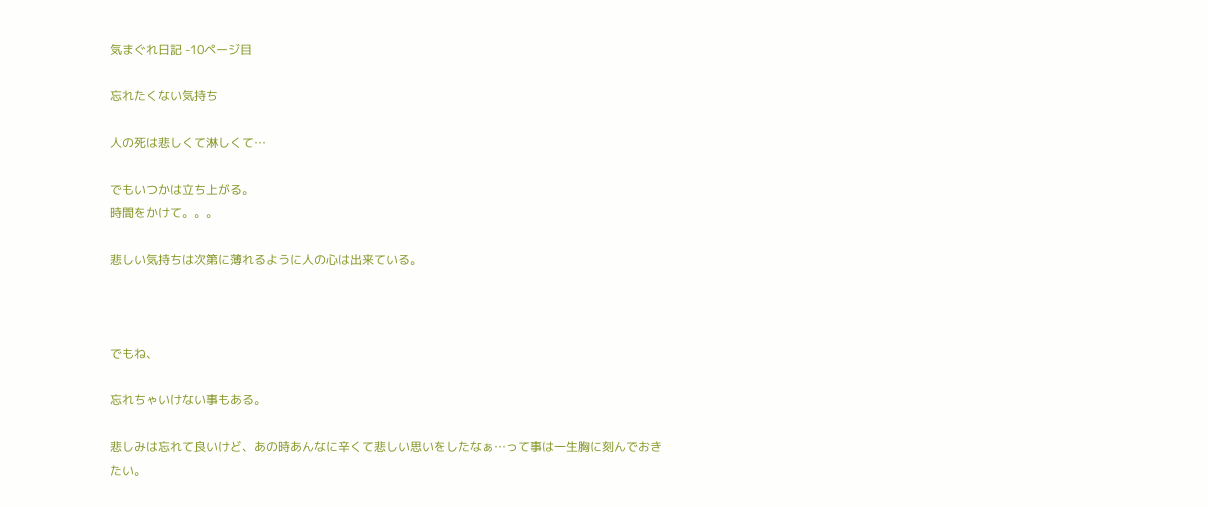気まぐれ日記 -10ページ目

忘れたくない気持ち

人の死は悲しくて淋しくて…

でもいつかは立ち上がる。
時間をかけて。。。

悲しい気持ちは次第に薄れるように人の心は出来ている。



でもね、

忘れちゃいけない事もある。

悲しみは忘れて良いけど、あの時あんなに辛くて悲しい思いをしたなぁ…って事は一生胸に刻んでおきたい。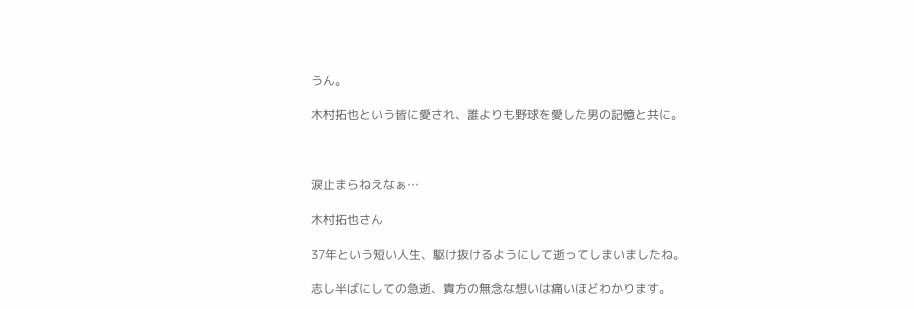うん。

木村拓也という皆に愛され、誰よりも野球を愛した男の記憶と共に。



涙止まらねえなぁ…

木村拓也さん

37年という短い人生、駆け抜けるようにして逝ってしまいましたね。

志し半ばにしての急逝、貴方の無念な想いは痛いほどわかります。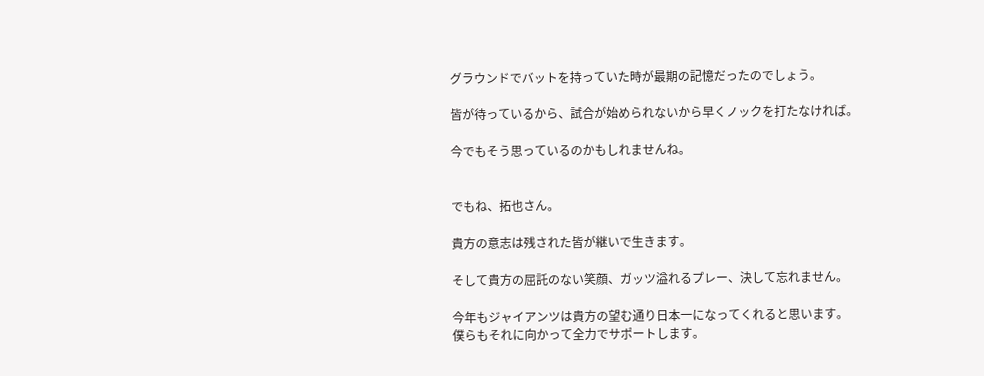グラウンドでバットを持っていた時が最期の記憶だったのでしょう。

皆が待っているから、試合が始められないから早くノックを打たなければ。

今でもそう思っているのかもしれませんね。


でもね、拓也さん。

貴方の意志は残された皆が継いで生きます。

そして貴方の屈託のない笑顔、ガッツ溢れるプレー、決して忘れません。

今年もジャイアンツは貴方の望む通り日本一になってくれると思います。
僕らもそれに向かって全力でサポートします。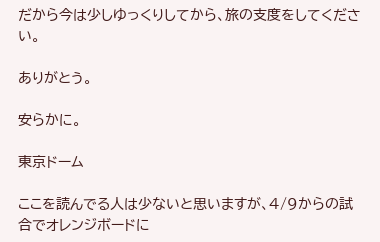だから今は少しゆっくりしてから、旅の支度をしてください。

ありがとう。

安らかに。

東京ドーム

ここを読んでる人は少ないと思いますが、4/9からの試合でオレンジボードに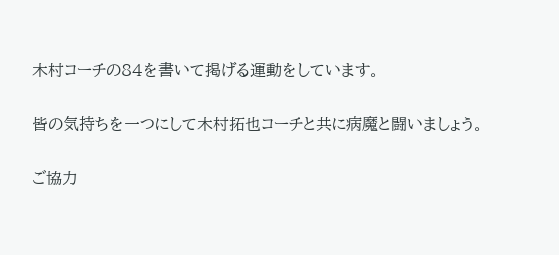木村コーチの84を書いて掲げる運動をしています。

皆の気持ちを一つにして木村拓也コーチと共に病魔と闘いましょう。

ご協力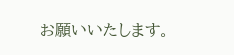お願いいたします。